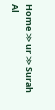Home ≫ ur ≫ Surah Al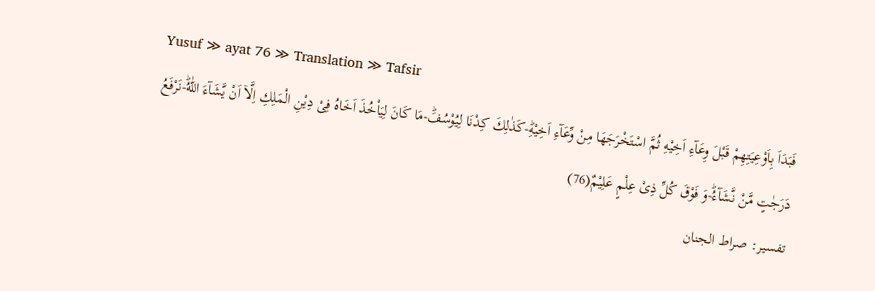Yusuf ≫ ayat 76 ≫ Translation ≫ Tafsir
فَبَدَاَ بِاَوْعِیَتِهِمْ قَبْلَ وِعَآءِ اَخِیْهِ ثُمَّ اسْتَخْرَجَهَا مِنْ وِّعَآءِ اَخِیْهِؕ-كَذٰلِكَ كِدْنَا لِیُوْسُفَؕ-مَا كَانَ لِیَاْخُذَ اَخَاهُ فِیْ دِیْنِ الْمَلِكِ اِلَّاۤ اَنْ یَّشَآءَ اللّٰهُؕ-نَرْفَعُ دَرَجٰتٍ مَّنْ نَّشَآءُؕ-وَ فَوْقَ كُلِّ ذِیْ عِلْمٍ عَلِیْمٌ(76)
تفسیر: صراط الجنان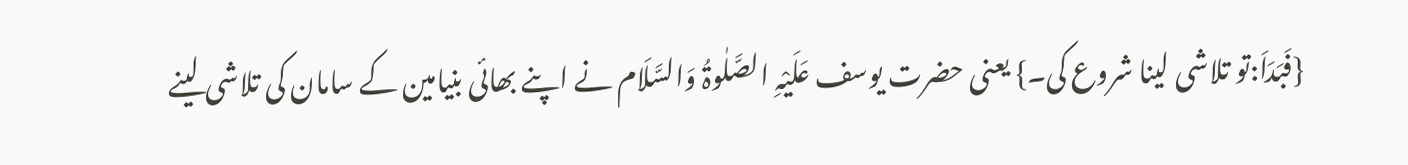{فَبَدَاَ:تو تلاشی لینا شروع کی۔} یعنی حضرت یوسف عَلَیْہِ الصَّلٰوۃُ وَالسَّلَام نے اپنے بھائی بنیامین کے سامان کی تلاشی لینے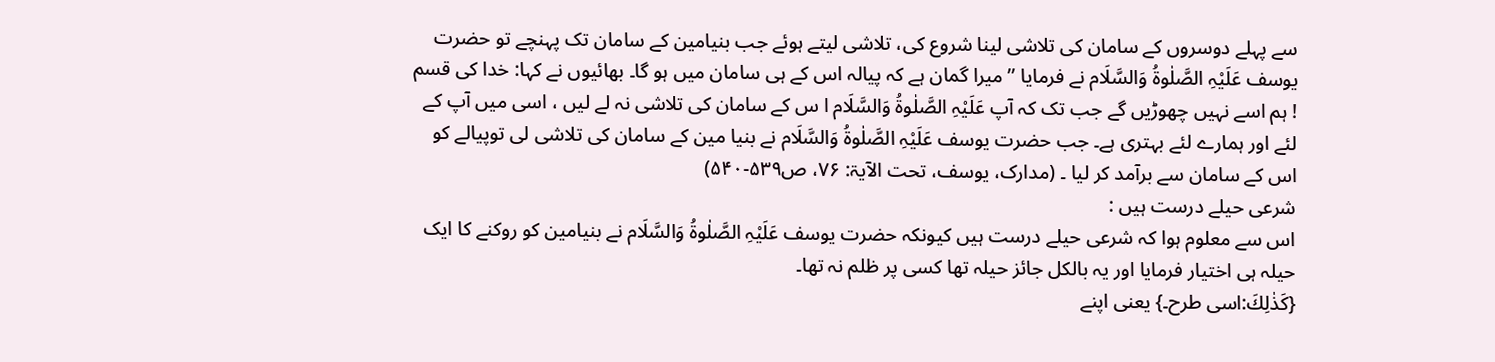سے پہلے دوسروں کے سامان کی تلاشی لینا شروع کی، تلاشی لیتے ہوئے جب بنیامین کے سامان تک پہنچے تو حضرت یوسف عَلَیْہِ الصَّلٰوۃُ وَالسَّلَام نے فرمایا ’’میرا گمان ہے کہ پیالہ اس کے ہی سامان میں ہو گا۔ بھائیوں نے کہا: خدا کی قسم ! ہم اسے نہیں چھوڑیں گے جب تک کہ آپ عَلَیْہِ الصَّلٰوۃُ وَالسَّلَام ا س کے سامان کی تلاشی نہ لے لیں ، اسی میں آپ کے لئے اور ہمارے لئے بہتری ہے۔ جب حضرت یوسف عَلَیْہِ الصَّلٰوۃُ وَالسَّلَام نے بنیا مین کے سامان کی تلاشی لی توپیالے کو اس کے سامان سے برآمد کر لیا ۔ (مدارک، یوسف، تحت الآیۃ: ۷۶، ص۵۳۹-۵۴۰)
شرعی حیلے درست ہیں :
اس سے معلوم ہوا کہ شرعی حیلے درست ہیں کیونکہ حضرت یوسف عَلَیْہِ الصَّلٰوۃُ وَالسَّلَام نے بنیامین کو روکنے کا ایک حیلہ ہی اختیار فرمایا اور یہ بالکل جائز حیلہ تھا کسی پر ظلم نہ تھا۔
{كَذٰلِكَ:اسی طرح۔} یعنی اپنے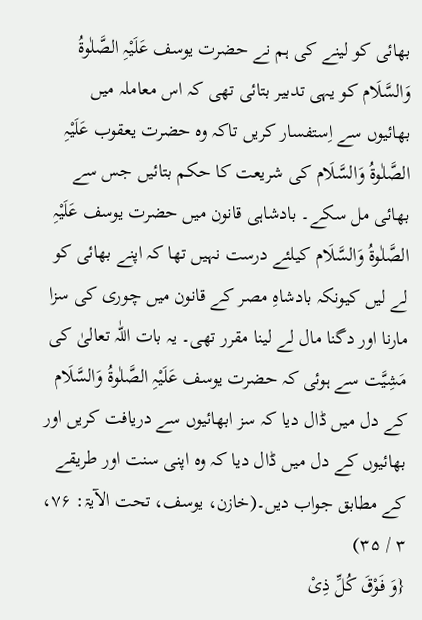بھائی کو لینے کی ہم نے حضرت یوسف عَلَیْہِ الصَّلٰوۃُ وَالسَّلَام کو یہی تدبیر بتائی تھی کہ اس معاملہ میں بھائیوں سے اِستفسار کریں تاکہ وہ حضرت یعقوب عَلَیْہِ الصَّلٰوۃُ وَالسَّلَام کی شریعت کا حکم بتائیں جس سے بھائی مل سکے۔ بادشاہی قانون میں حضرت یوسف عَلَیْہِ الصَّلٰوۃُ وَالسَّلَام کیلئے درست نہیں تھا کہ اپنے بھائی کو لے لیں کیونکہ بادشاہِ مصر کے قانون میں چوری کی سزا مارنا اور دگنا مال لے لینا مقرر تھی۔ یہ بات اللّٰہ تعالیٰ کی مَشِیَّت سے ہوئی کہ حضرت یوسف عَلَیْہِ الصَّلٰوۃُ وَالسَّلَام کے دل میں ڈال دیا کہ سز ابھائیوں سے دریافت کریں اور بھائیوں کے دل میں ڈال دیا کہ وہ اپنی سنت اور طریقے کے مطابق جواب دیں۔(خازن، یوسف، تحت الآیۃ: ۷۶، ۳ / ۳۵)
{وَ فَوْقَ كُلِّ ذِیْ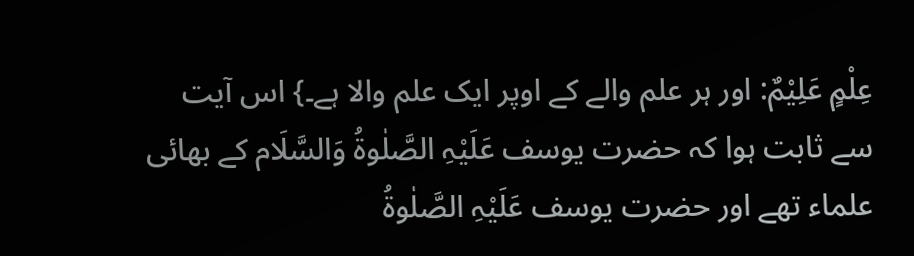عِلْمٍ عَلِیْمٌ: اور ہر علم والے کے اوپر ایک علم والا ہے۔} اس آیت سے ثابت ہوا کہ حضرت یوسف عَلَیْہِ الصَّلٰوۃُ وَالسَّلَام کے بھائی علماء تھے اور حضرت یوسف عَلَیْہِ الصَّلٰوۃُ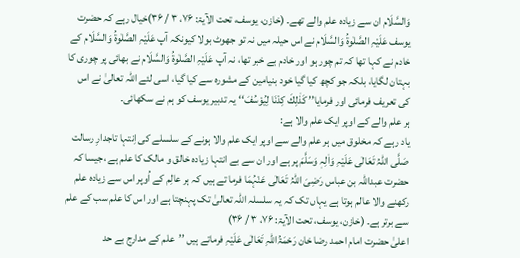وَالسَّلَام ان سے زیادہ علم والے تھے۔ (خازن، یوسف، تحت الآیۃ: ۷۶، ۳ / ۳۶)خیال رہے کہ حضرت یوسف عَلَیْہِ الصَّلٰوۃُ وَالسَّلَام نے اس حیلہ میں نہ تو جھوٹ بولا کیونکہ آپ عَلَیْہِ الصَّلٰوۃُ وَالسَّلَام کے خادم نے کہا تھا کہ تم چور ہو اور خادم بے خبر تھا، نہ آپ عَلَیْہِ الصَّلٰوۃُ وَالسَّلَام نے بھائی پر چوری کا بہتان لگایا، بلکہ جو کچھ کیا گیا خود بنیامین کے مشورہ سے کیا گیا، اسی لئے اللّٰہ تعالیٰ نے اس کی تعریف فرمائی اور فرمایا’’ كَذٰلِكَ كِدْنَا لِیُوْسُفَ‘‘ یہ تدبیر یوسف کو ہم نے سکھائی۔
ہر علم والے کے اوپر ایک علم والا ہے:
یاد رہے کہ مخلوق میں ہر علم والے سے اوپر ایک علم والا ہونے کے سلسلے کی اِنتہا تاجدارِ رسالت صَلَّی اللّٰہُ تَعَالٰی عَلَیْہِ وَاٰلِہٖ وَسَلَّمَ پر ہے اور ان سے بے انتہا زیادہ خالق و مالک کا علم ہے ،جیسا کہ حضرت عبداللّٰہ بن عباس رَضِیَ اللّٰہُ تَعَالٰی عَنْہُمَا فرما تے ہیں کہ ہر عالِم کے اُوپر اس سے زیادہ علم رکھنے والا عالم ہوتا ہے یہاں تک کہ یہ سلسلہ اللّٰہ تعالیٰ تک پہنچتا ہے اور اس کا علم سب کے علم سے برتر ہے۔ (خازن، یوسف، تحت الآیۃ: ۷۶، ۳ / ۳۶)
اعلیٰ حضرت امام احمد رضا خان رَحْمَۃُاللّٰہِ تَعَالٰی عَلَیْہِ فرماتے ہیں ’’علم کے مدارج بے حد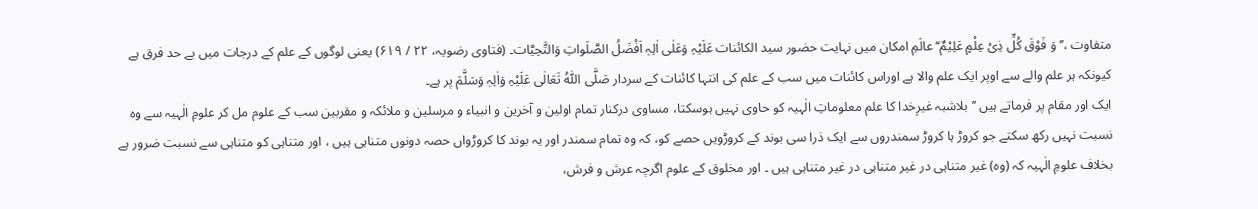متفاوت ،’’ وَ فَوْقَ كُلِّ ذِیْ عِلْمٍ عَلِیْمٌ‘‘عالَمِ امکان میں نہایت حضور سید الکائنات عَلَیْہِ وَعَلٰی اٰلِہٖ اَفْضَلُ الصَّلَواتِ وَالتَّحِیَّات۔ (فتاوی رضویہ، ۲۲ / ۶۱۹) یعنی لوگوں کے علم کے درجات میں بے حد فرق ہے کیونکہ ہر علم والے سے اوپر ایک علم والا ہے اوراس کائنات میں سب کے علم کی انتہا کائنات کے سردار صَلَّی اللّٰہُ تَعَالٰی عَلَیْہِ وَاٰلِہٖ وَسَلَّمَ پر ہے۔
ایک اور مقام پر فرماتے ہیں ’’بلاشبہ غیرِخدا کا علم معلوماتِ الٰہیہ کو حاوی نہیں ہوسکتا، مساوی درکنار تمام اولین و آخرین و انبیاء و مرسلین و ملائکہ و مقربین سب کے علوم مل کر علومِ الٰہیہ سے وہ نسبت نہیں رکھ سکتے جو کروڑ ہا کروڑ سمندروں سے ایک ذرا سی بوند کے کروڑویں حصے کو، کہ وہ تمام سمندر اور یہ بوند کا کروڑواں حصہ دونوں متناہی ہیں ، اور متناہی کو متناہی سے نسبت ضرور ہے بخلاف علومِ الٰہیہ کہ (وہ) غیر متناہی در غیر متناہی در غیر متناہی ہیں ۔ اور مخلوق کے علوم اگرچہ عرش و فرش،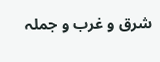شرق و غرب و جملہ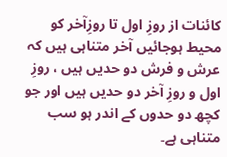کائنات از روزِ اول تا روزِآخر کو محیط ہوجائیں آخر متناہی ہیں کہ عرش و فرش دو حدیں ہیں ، روزِ اول و روزِ آخر دو حدیں ہیں اور جو کچھ دو حدوں کے اندر ہو سب متناہی ہے۔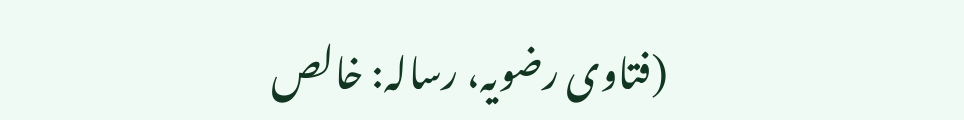(فتاوی رضویہ، رسالہ: خالص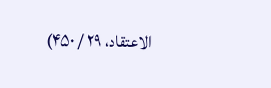الاعتقاد، ۲۹ / ۴۵۰)